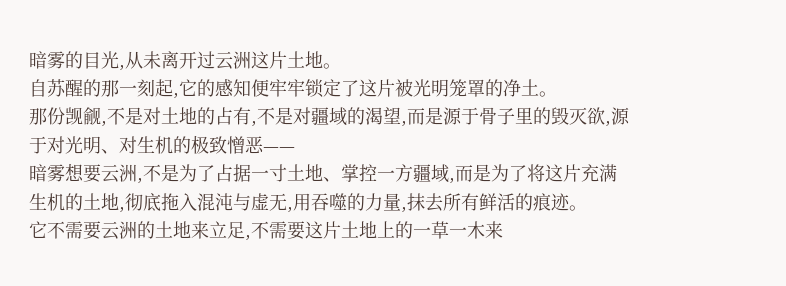暗雾的目光,从未离开过云洲这片土地。
自苏醒的那一刻起,它的感知便牢牢锁定了这片被光明笼罩的净土。
那份觊觎,不是对土地的占有,不是对疆域的渴望,而是源于骨子里的毁灭欲,源于对光明、对生机的极致憎恶——
暗雾想要云洲,不是为了占据一寸土地、掌控一方疆域,而是为了将这片充满生机的土地,彻底拖入混沌与虚无,用吞噬的力量,抹去所有鲜活的痕迹。
它不需要云洲的土地来立足,不需要这片土地上的一草一木来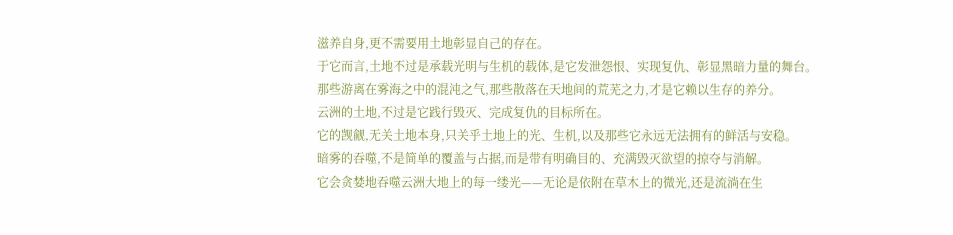滋养自身,更不需要用土地彰显自己的存在。
于它而言,土地不过是承载光明与生机的载体,是它发泄怨恨、实现复仇、彰显黑暗力量的舞台。
那些游离在雾海之中的混沌之气,那些散落在天地间的荒芜之力,才是它赖以生存的养分。
云洲的土地,不过是它践行毁灭、完成复仇的目标所在。
它的觊觎,无关土地本身,只关乎土地上的光、生机,以及那些它永远无法拥有的鲜活与安稳。
暗雾的吞噬,不是简单的覆盖与占据,而是带有明确目的、充满毁灭欲望的掠夺与消解。
它会贪婪地吞噬云洲大地上的每一缕光——无论是依附在草木上的微光,还是流淌在生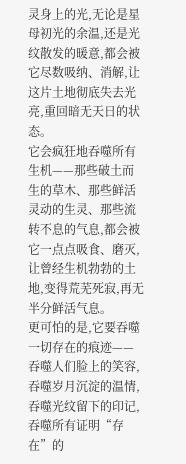灵身上的光,无论是星母初光的余温,还是光纹散发的暖意,都会被它尽数吸纳、消解,让这片土地彻底失去光亮,重回暗无天日的状态。
它会疯狂地吞噬所有生机——那些破土而生的草木、那些鲜活灵动的生灵、那些流转不息的气息,都会被它一点点吸食、磨灭,让曾经生机勃勃的土地,变得荒芜死寂,再无半分鲜活气息。
更可怕的是,它要吞噬一切存在的痕迹——吞噬人们脸上的笑容,吞噬岁月沉淀的温情,吞噬光纹留下的印记,吞噬所有证明“存在”的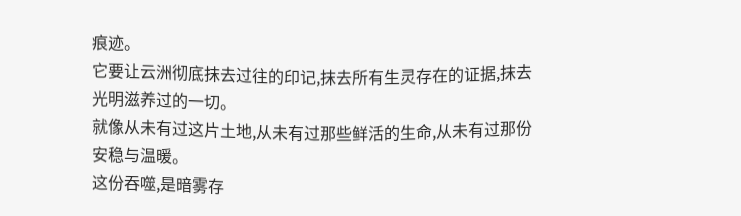痕迹。
它要让云洲彻底抹去过往的印记,抹去所有生灵存在的证据,抹去光明滋养过的一切。
就像从未有过这片土地,从未有过那些鲜活的生命,从未有过那份安稳与温暖。
这份吞噬,是暗雾存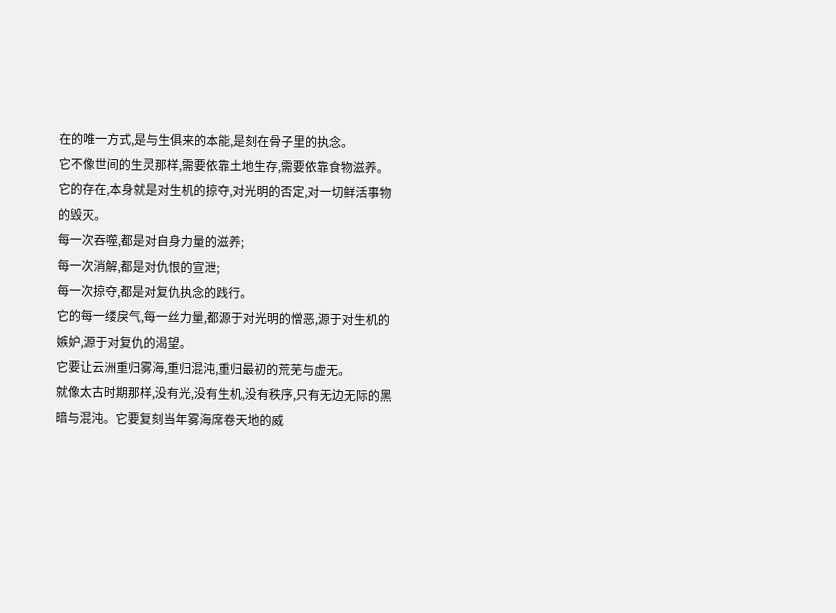在的唯一方式,是与生俱来的本能,是刻在骨子里的执念。
它不像世间的生灵那样,需要依靠土地生存,需要依靠食物滋养。
它的存在,本身就是对生机的掠夺,对光明的否定,对一切鲜活事物的毁灭。
每一次吞噬,都是对自身力量的滋养;
每一次消解,都是对仇恨的宣泄;
每一次掠夺,都是对复仇执念的践行。
它的每一缕戾气,每一丝力量,都源于对光明的憎恶,源于对生机的嫉妒,源于对复仇的渴望。
它要让云洲重归雾海,重归混沌,重归最初的荒芜与虚无。
就像太古时期那样,没有光,没有生机,没有秩序,只有无边无际的黑暗与混沌。它要复刻当年雾海席卷天地的威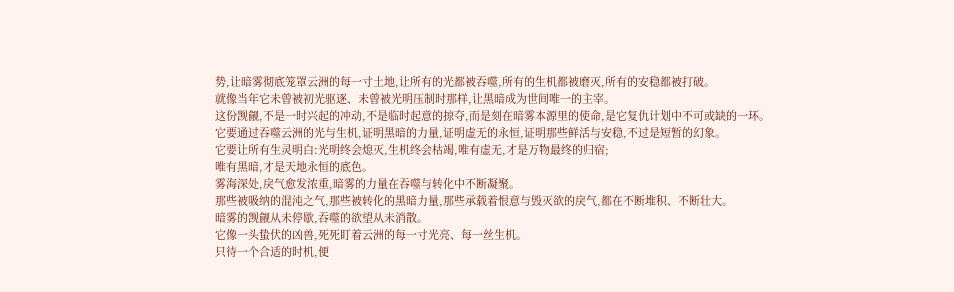势,让暗雾彻底笼罩云洲的每一寸土地,让所有的光都被吞噬,所有的生机都被磨灭,所有的安稳都被打破。
就像当年它未曾被初光驱逐、未曾被光明压制时那样,让黑暗成为世间唯一的主宰。
这份觊觎,不是一时兴起的冲动,不是临时起意的掠夺,而是刻在暗雾本源里的使命,是它复仇计划中不可或缺的一环。
它要通过吞噬云洲的光与生机,证明黑暗的力量,证明虚无的永恒,证明那些鲜活与安稳,不过是短暂的幻象。
它要让所有生灵明白:光明终会熄灭,生机终会枯竭,唯有虚无,才是万物最终的归宿;
唯有黑暗,才是天地永恒的底色。
雾海深处,戾气愈发浓重,暗雾的力量在吞噬与转化中不断凝聚。
那些被吸纳的混沌之气,那些被转化的黑暗力量,那些承载着恨意与毁灭欲的戾气,都在不断堆积、不断壮大。
暗雾的觊觎从未停歇,吞噬的欲望从未消散。
它像一头蛰伏的凶兽,死死盯着云洲的每一寸光亮、每一丝生机。
只待一个合适的时机,便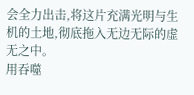会全力出击,将这片充满光明与生机的土地,彻底拖入无边无际的虚无之中。
用吞噬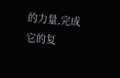的力量,完成它的复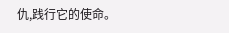仇,践行它的使命。